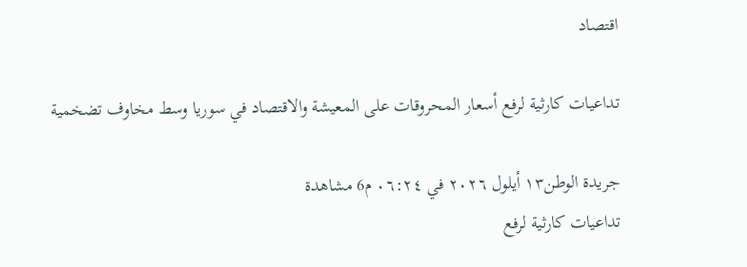اقتصاد

تداعيات كارثية لرفع أسعار المحروقات على المعيشة والاقتصاد في سوريا وسط مخاوف تضخمية

جريدة الوطن١٣ أيلول ٢٠٢٦ في ٠٦:٢٤ م6 مشاهدة
تداعيات كارثية لرفع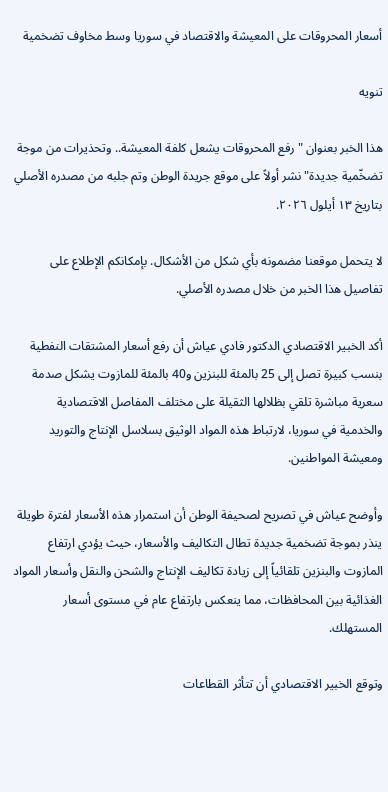أسعار المحروقات على المعيشة والاقتصاد في سوريا وسط مخاوف تضخمية

تنويه

هذا الخبر بعنوان "رفع المحروقات يشعل كلفة المعيشة.. وتحذيرات من موجة تضخّمية جديدة" نشر أولاً على موقع جريدة الوطن وتم جلبه من مصدره الأصلي بتاريخ ١٣ أيلول ٢٠٢٦.

لا يتحمل موقعنا مضمونه بأي شكل من الأشكال. بإمكانكم الإطلاع على تفاصيل هذا الخبر من خلال مصدره الأصلي.

أكد الخبير الاقتصادي الدكتور فادي عياش أن رفع أسعار المشتقات النفطية بنسب كبيرة تصل إلى 25 بالمئة للبنزين و40 بالمئة للمازوت يشكل صدمة سعرية مباشرة تلقي بظلالها الثقيلة على مختلف المفاصل الاقتصادية والخدمية في سوريا، لارتباط هذه المواد الوثيق بسلاسل الإنتاج والتوريد ومعيشة المواطنين.

وأوضح عياش في تصريح لصحيفة الوطن أن استمرار هذه الأسعار لفترة طويلة ينذر بموجة تضخمية جديدة تطال التكاليف والأسعار، حيث يؤدي ارتفاع المازوت والبنزين تلقائياً إلى زيادة تكاليف الإنتاج والشحن والنقل وأسعار المواد الغذائية بين المحافظات، مما ينعكس بارتفاع عام في مستوى أسعار المستهلك.

وتوقع الخبير الاقتصادي أن تتأثر القطاعات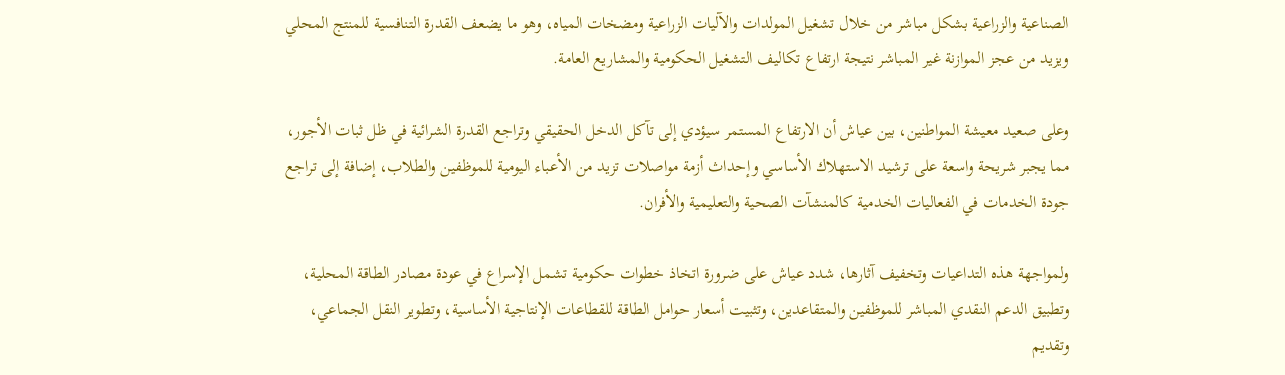الصناعية والزراعية بشكل مباشر من خلال تشغيل المولدات والآليات الزراعية ومضخات المياه، وهو ما يضعف القدرة التنافسية للمنتج المحلي ويزيد من عجز الموازنة غير المباشر نتيجة ارتفاع تكاليف التشغيل الحكومية والمشاريع العامة.

وعلى صعيد معيشة المواطنين، بين عياش أن الارتفاع المستمر سيؤدي إلى تآكل الدخل الحقيقي وتراجع القدرة الشرائية في ظل ثبات الأجور، مما يجبر شريحة واسعة على ترشيد الاستهلاك الأساسي وإحداث أزمة مواصلات تزيد من الأعباء اليومية للموظفين والطلاب، إضافة إلى تراجع جودة الخدمات في الفعاليات الخدمية كالمنشآت الصحية والتعليمية والأفران.

ولمواجهة هذه التداعيات وتخفيف آثارها، شدد عياش على ضرورة اتخاذ خطوات حكومية تشمل الإسراع في عودة مصادر الطاقة المحلية، وتطبيق الدعم النقدي المباشر للموظفين والمتقاعدين، وتثبيت أسعار حوامل الطاقة للقطاعات الإنتاجية الأساسية، وتطوير النقل الجماعي، وتقديم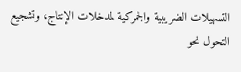التسهيلات الضريبية والجمركية لمدخلات الإنتاج، وتشجيع التحول نحو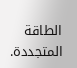الطاقة المتجددة.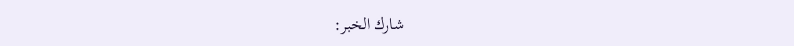شارك الخبر: